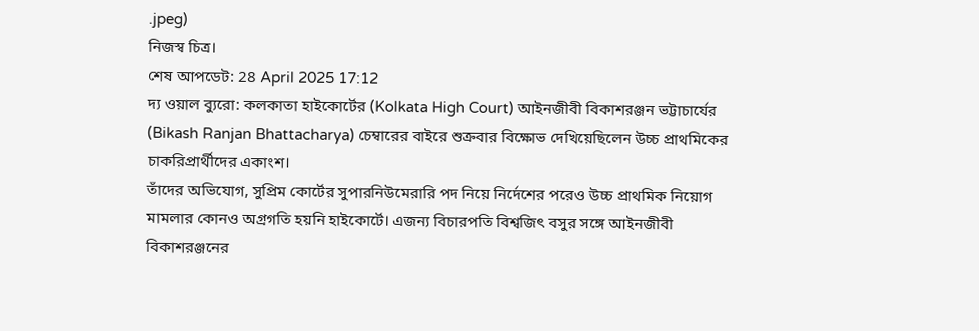.jpeg)
নিজস্ব চিত্র।
শেষ আপডেট: 28 April 2025 17:12
দ্য ওয়াল ব্যুরো: কলকাতা হাইকোর্টের (Kolkata High Court) আইনজীবী বিকাশরঞ্জন ভট্টাচার্যের (Bikash Ranjan Bhattacharya) চেম্বারের বাইরে শুক্রবার বিক্ষোভ দেখিয়েছিলেন উচ্চ প্রাথমিকের চাকরিপ্রার্থীদের একাংশ।
তাঁদের অভিযোগ, সুপ্রিম কোর্টের সুপারনিউমেরারি পদ নিয়ে নির্দেশের পরেও উচ্চ প্রাথমিক নিয়োগ মামলার কোনও অগ্রগতি হয়নি হাইকোর্টে। এজন্য বিচারপতি বিশ্বজিৎ বসুর সঙ্গে আইনজীবী বিকাশরঞ্জনের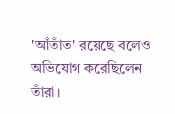'আঁতাঁত' রয়েছে বলেও অভিযোগ করেছিলেন তাঁরা।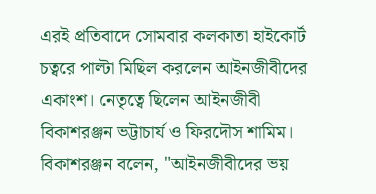এরই প্রতিবাদে সোমবার কলকাতা হাইকোর্ট চত্বরে পাল্টা মিছিল করলেন আইনজীবীদের একাংশ। নেতৃত্বে ছিলেন আইনজীবী বিকাশরঞ্জন ভট্টাচার্য ও ফিরদৌস শামিম।
বিকাশরঞ্জন বলেন, "আইনজীবীদের ভয়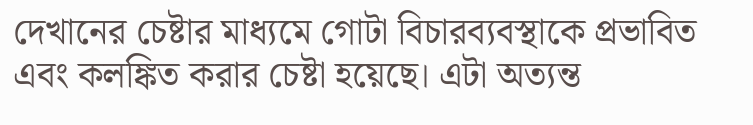দেখানের চেষ্টার মাধ্যমে গোটা বিচারব্যবস্থাকে প্রভাবিত এবং কলঙ্কিত করার চেষ্টা হয়েছে। এটা অত্যন্ত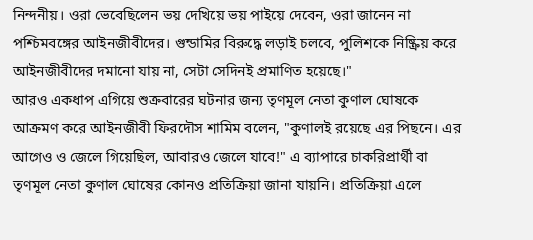নিন্দনীয়। ওরা ভেবেছিলেন ভয় দেখিয়ে ভয় পাইয়ে দেবেন, ওরা জানেন না পশ্চিমবঙ্গের আইনজীবীদের। গুন্ডামির বিরুদ্ধে লড়াই চলবে, পুলিশকে নিষ্ক্রিয় করে আইনজীবীদের দমানো যায় না, সেটা সেদিনই প্রমাণিত হয়েছে।"
আরও একধাপ এগিয়ে শুক্রবারের ঘটনার জন্য তৃণমূল নেতা কুণাল ঘোষকে আক্রমণ করে আইনজীবী ফিরদৌস শামিম বলেন, "কুণালই রয়েছে এর পিছনে। এর আগেও ও জেলে গিয়েছিল, আবারও জেলে যাবে!" এ ব্যাপারে চাকরিপ্রার্থী বা তৃণমূল নেতা কুণাল ঘোষের কোনও প্রতিক্রিয়া জানা যায়নি। প্রতিক্রিয়া এলে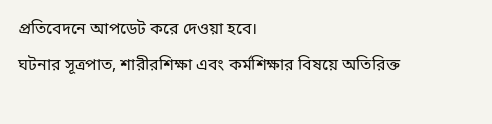প্রতিবেদনে আপডেট করে দেওয়া হবে।
ঘটনার সূত্রপাত, শারীরশিক্ষা এবং কর্মশিক্ষার বিষয়ে অতিরিক্ত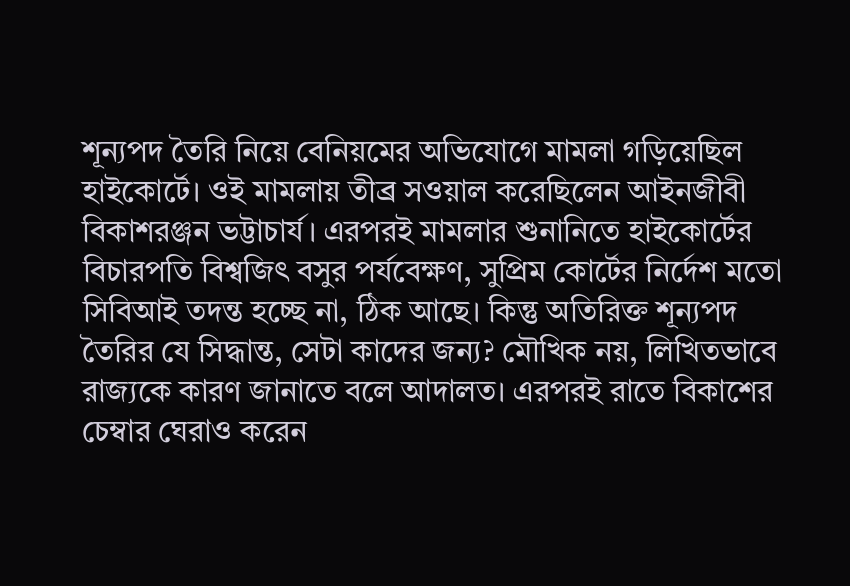শূন্যপদ তৈরি নিয়ে বেনিয়মের অভিযোগে মামলা গড়িয়েছিল হাইকোর্টে। ওই মামলায় তীব্র সওয়াল করেছিলেন আইনজীবী বিকাশরঞ্জন ভট্টাচার্য। এরপরই মামলার শুনানিতে হাইকোর্টের বিচারপতি বিশ্বজিৎ বসুর পর্যবেক্ষণ, সুপ্রিম কোর্টের নির্দেশ মতো সিবিআই তদন্ত হচ্ছে না, ঠিক আছে। কিন্তু অতিরিক্ত শূন্যপদ তৈরির যে সিদ্ধান্ত, সেটা কাদের জন্য? মৌখিক নয়, লিখিতভাবে রাজ্যকে কারণ জানাতে বলে আদালত। এরপরই রাতে বিকাশের চেম্বার ঘেরাও করেন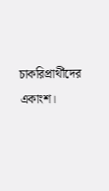চাকরিপ্রার্থীদের একাংশ।